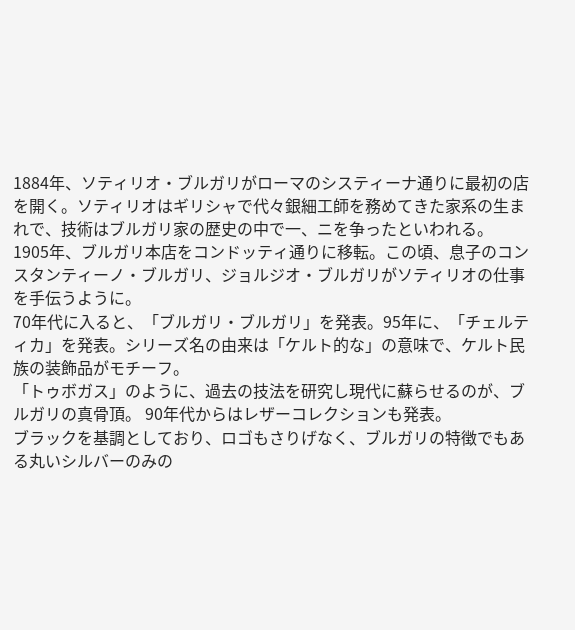1884年、ソティリオ・ブルガリがローマのシスティーナ通りに最初の店を開く。ソティリオはギリシャで代々銀細工師を務めてきた家系の生まれで、技術はブルガリ家の歴史の中で一、ニを争ったといわれる。
1905年、ブルガリ本店をコンドッティ通りに移転。この頃、息子のコンスタンティーノ・ブルガリ、ジョルジオ・ブルガリがソティリオの仕事を手伝うように。
70年代に入ると、「ブルガリ・ブルガリ」を発表。95年に、「チェルティカ」を発表。シリーズ名の由来は「ケルト的な」の意味で、ケルト民族の装飾品がモチーフ。
「トゥボガス」のように、過去の技法を研究し現代に蘇らせるのが、ブルガリの真骨頂。 90年代からはレザーコレクションも発表。
ブラックを基調としており、ロゴもさりげなく、ブルガリの特徴でもある丸いシルバーのみの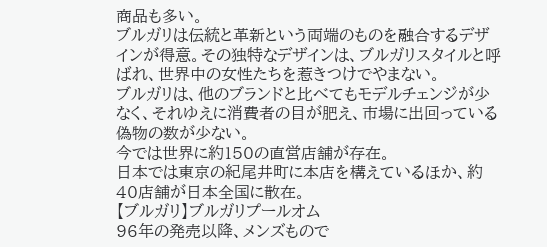商品も多い。
ブルガリは伝統と革新という両端のものを融合するデザインが得意。その独特なデザインは、ブルガリスタイルと呼ばれ、世界中の女性たちを惹きつけでやまない。
ブルガリは、他のブランドと比べてもモデルチェンジが少なく、それゆえに消費者の目が肥え、市場に出回っている偽物の数が少ない。
今では世界に約150の直営店舗が存在。
日本では東京の紀尾井町に本店を構えているほか、約40店舗が日本全国に散在。
【ブルガリ】ブルガリプールオム
96年の発売以降、メンズもので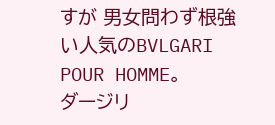すが 男女問わず根強い人気のBVLGARI POUR HOMME。
ダージリ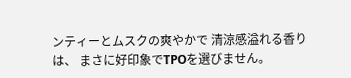ンティーとムスクの爽やかで 清涼感溢れる香りは、 まさに好印象でTPOを選びません。